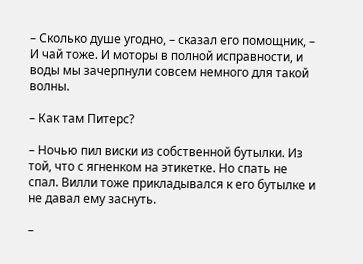– Сколько душе угодно, – сказал его помощник, – И чай тоже. И моторы в полной исправности, и воды мы зачерпнули совсем немного для такой волны.

– Как там Питерс?

– Ночью пил виски из собственной бутылки. Из той, что с ягненком на этикетке. Но спать не спал. Вилли тоже прикладывался к его бутылке и не давал ему заснуть.

–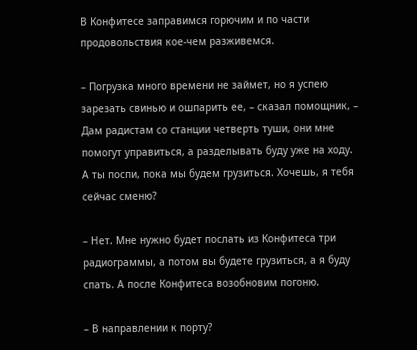В Конфитесе заправимся горючим и по части продовольствия кое-чем разживемся.

– Погрузка много времени не займет, но я успею зарезать свинью и ошпарить ее, – сказал помощник, – Дам радистам со станции четверть туши, они мне помогут управиться, а разделывать буду уже на ходу. А ты поспи, пока мы будем грузиться. Хочешь, я тебя сейчас сменю?

– Нет. Мне нужно будет послать из Конфитеса три радиограммы, а потом вы будете грузиться, а я буду спать. А после Конфитеса возобновим погоню.

– В направлении к порту?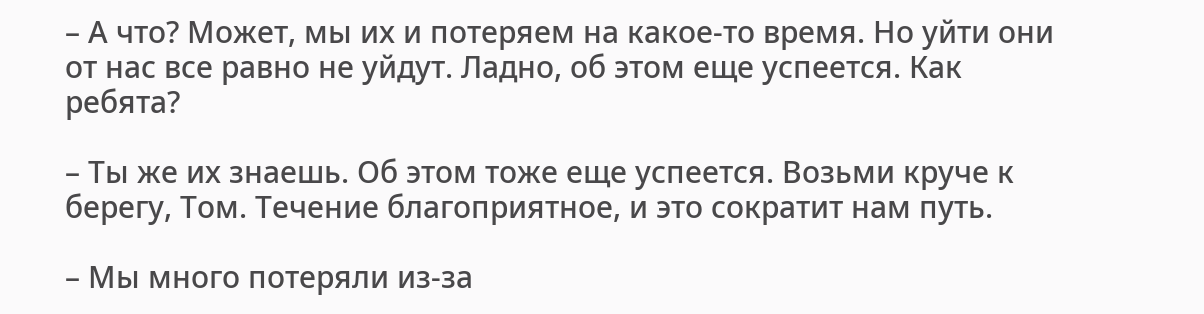– А что? Может, мы их и потеряем на какое-то время. Но уйти они от нас все равно не уйдут. Ладно, об этом еще успеется. Как ребята?

– Ты же их знаешь. Об этом тоже еще успеется. Возьми круче к берегу, Том. Течение благоприятное, и это сократит нам путь.

– Мы много потеряли из-за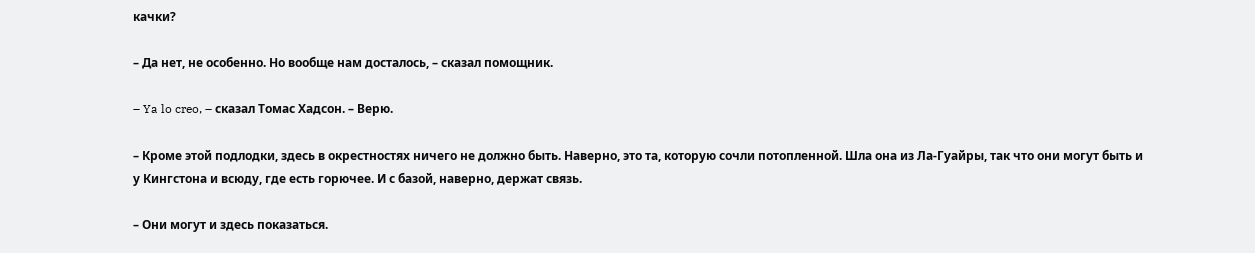качки?

– Да нет, не особенно. Но вообще нам досталось, – сказал помощник.

– Ya lo creo, – сказал Томас Хадсон. – Верю.

– Кроме этой подлодки, здесь в окрестностях ничего не должно быть. Наверно, это та, которую сочли потопленной. Шла она из Ла-Гуайры, так что они могут быть и у Кингстона и всюду, где есть горючее. И с базой, наверно, держат связь.

– Они могут и здесь показаться.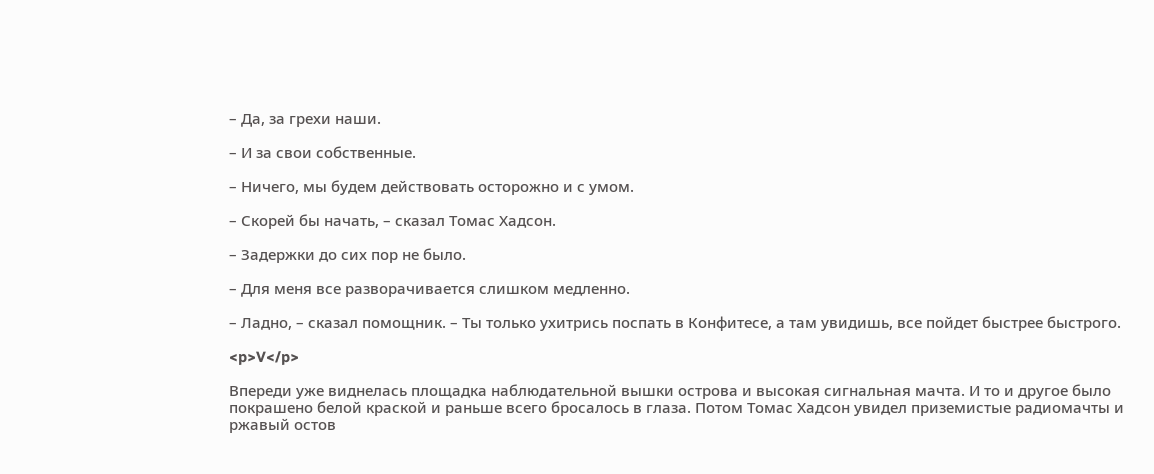– Да, за грехи наши.

– И за свои собственные.

– Ничего, мы будем действовать осторожно и с умом.

– Скорей бы начать, – сказал Томас Хадсон.

– Задержки до сих пор не было.

– Для меня все разворачивается слишком медленно.

– Ладно, – сказал помощник. – Ты только ухитрись поспать в Конфитесе, а там увидишь, все пойдет быстрее быстрого.

<p>V</p>

Впереди уже виднелась площадка наблюдательной вышки острова и высокая сигнальная мачта. И то и другое было покрашено белой краской и раньше всего бросалось в глаза. Потом Томас Хадсон увидел приземистые радиомачты и ржавый остов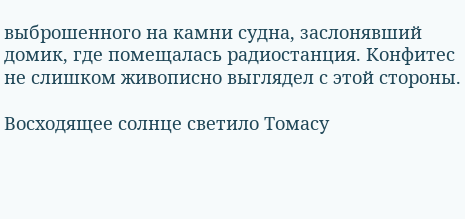выброшенного на камни судна, заслонявший домик, где помещалась радиостанция. Конфитес не слишком живописно выглядел с этой стороны.

Восходящее солнце светило Томасу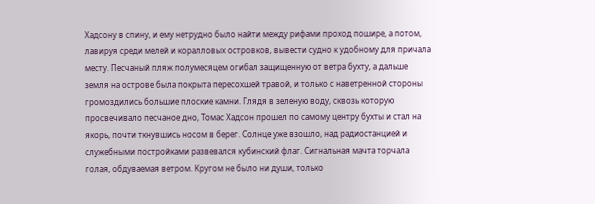Хадсону в спину, и ему нетрудно было найти между рифами проход пошире, а потом, лавируя среди мелей и коралловых островков, вывести судно к удобному для причала месту. Песчаный пляж полумесяцем огибал защищенную от ветра бухту, а дальше земля на острове была покрыта пересохшей травой, и только с наветренной стороны громоздились большие плоские камни. Глядя в зеленую воду, сквозь которую просвечивало песчаное дно, Томас Хадсон прошел по самому центру бухты и стал на якорь, почти ткнувшись носом в берег. Солнце уже взошло, над радиостанцией и служебными постройками развевался кубинский флаг. Сигнальная мачта торчала голая, обдуваемая ветром. Кругом не было ни души, только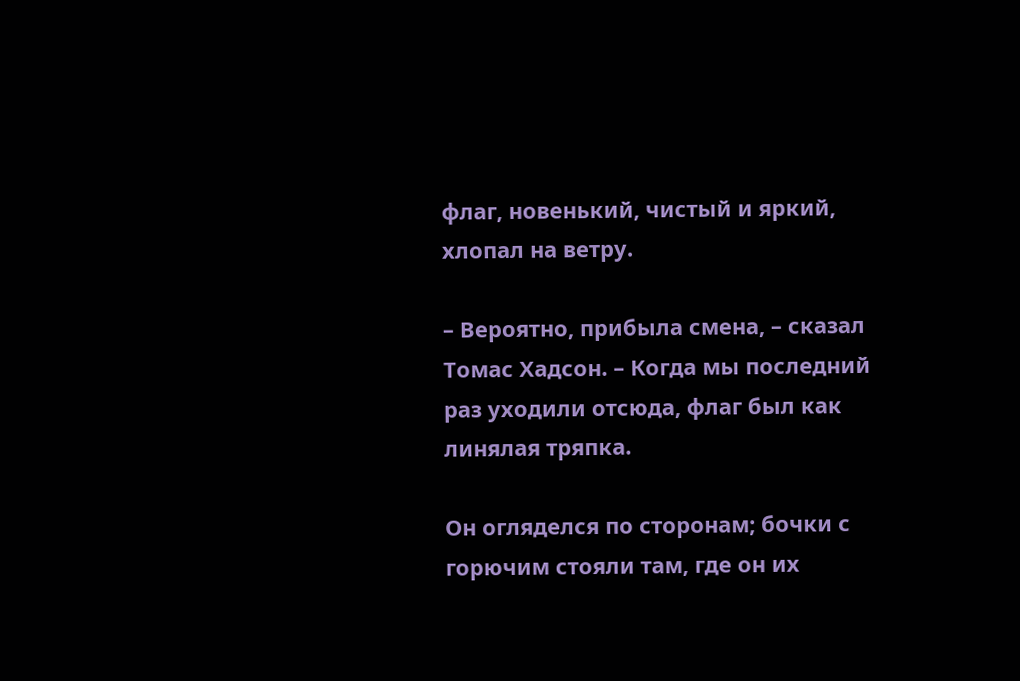флаг, новенький, чистый и яркий, хлопал на ветру.

– Вероятно, прибыла смена, – сказал Томас Хадсон. – Когда мы последний раз уходили отсюда, флаг был как линялая тряпка.

Он огляделся по сторонам; бочки с горючим стояли там, где он их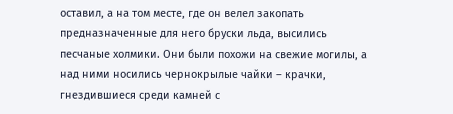оставил, а на том месте, где он велел закопать предназначенные для него бруски льда, высились песчаные холмики. Они были похожи на свежие могилы, а над ними носились чернокрылые чайки – крачки, гнездившиеся среди камней с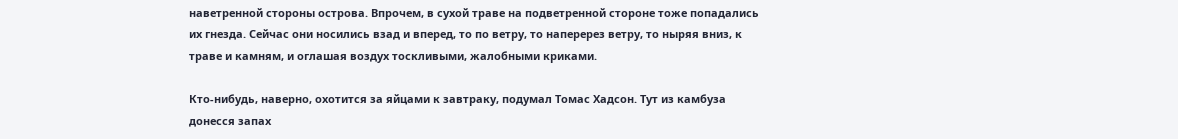наветренной стороны острова. Впрочем, в сухой траве на подветренной стороне тоже попадались их гнезда. Сейчас они носились взад и вперед, то по ветру, то наперерез ветру, то ныряя вниз, к траве и камням, и оглашая воздух тоскливыми, жалобными криками.

Кто-нибудь, наверно, охотится за яйцами к завтраку, подумал Томас Хадсон. Тут из камбуза донесся запах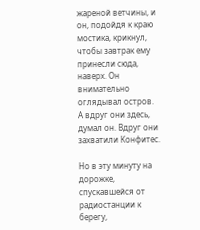жареной ветчины, и он, подойдя к краю мостика, крикнул, чтобы завтрак ему принесли сюда, наверх. Он внимательно оглядывал остров. А вдруг они здесь, думал он. Вдруг они захватили Конфитес.

Но в эту минуту на дорожке, спускавшейся от радиостанции к берегу,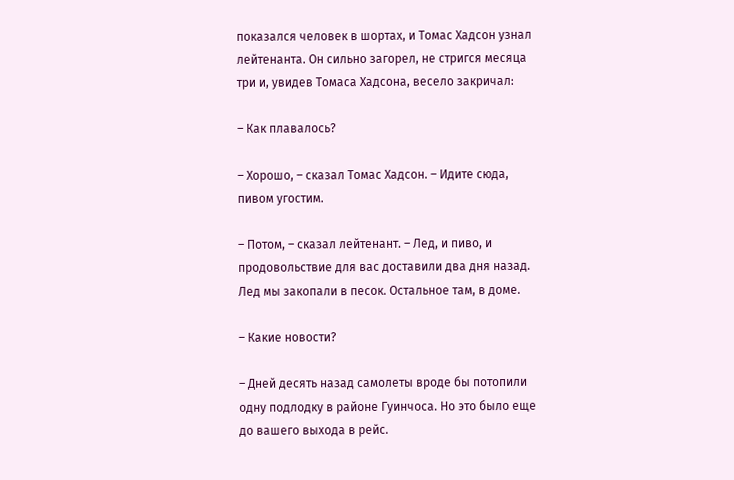показался человек в шортах, и Томас Хадсон узнал лейтенанта. Он сильно загорел, не стригся месяца три и, увидев Томаса Хадсона, весело закричал:

– Как плавалось?

– Хорошо, – сказал Томас Хадсон. – Идите сюда, пивом угостим.

– Потом, – сказал лейтенант. – Лед, и пиво, и продовольствие для вас доставили два дня назад. Лед мы закопали в песок. Остальное там, в доме.

– Какие новости?

– Дней десять назад самолеты вроде бы потопили одну подлодку в районе Гуинчоса. Но это было еще до вашего выхода в рейс.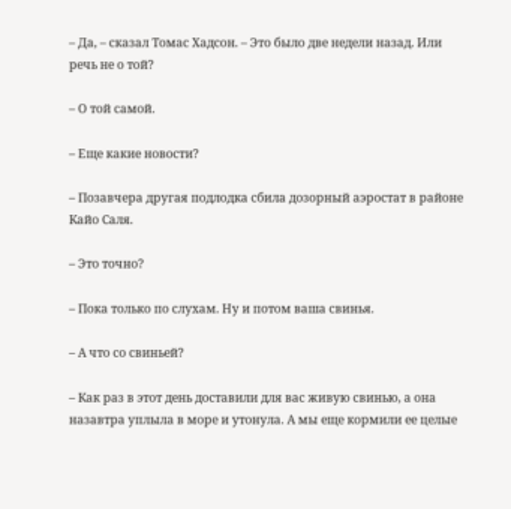– Да, – сказал Томас Хадсон. – Это было две недели назад. Или речь не о той?

– О той самой.

– Еще какие новости?

– Позавчера другая подлодка сбила дозорный аэростат в районе Кайо Саля.

– Это точно?

– Пока только по слухам. Ну и потом ваша свинья.

– А что со свиньей?

– Как раз в этот день доставили для вас живую свинью, а она назавтра уплыла в море и утонула. А мы еще кормили ее целые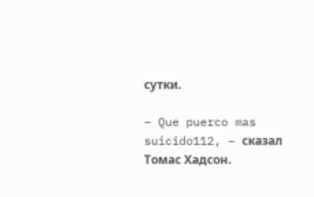сутки.

– Que puerco mas suicido112, – сказал Томас Хадсон.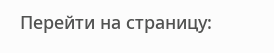Перейти на страницу: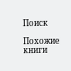Поиск

Похожие книги